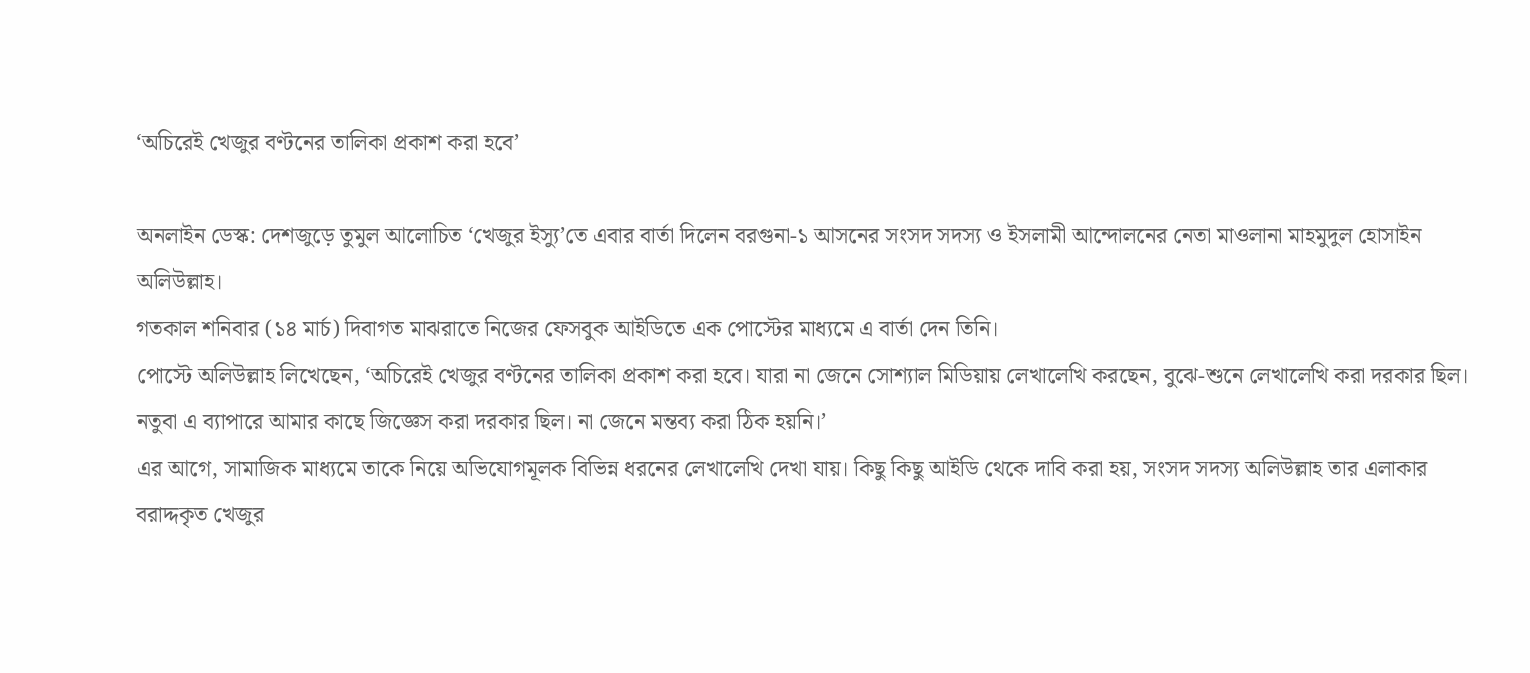‘অচিরেই খেজুর বণ্টনের তালিকা প্রকাশ করা হবে’

অনলাইন ডেস্ক: দেশজুড়ে তুমুল আলোচিত ‘খেজুর ইস্যু’তে এবার বার্তা দিলেন বরগুনা-১ আসনের সংসদ সদস্য ও ইসলামী আন্দোলনের নেতা মাওলানা মাহমুদুল হোসাইন অলিউল্লাহ।
গতকাল শনিবার (১৪ মার্চ) দিবাগত মাঝরাতে নিজের ফেসবুক আইডিতে এক পোস্টের মাধ্যমে এ বার্তা দেন তিনি।
পোস্টে অলিউল্লাহ লিখেছেন, ‘অচিরেই খেজুর বণ্টনের তালিকা প্রকাশ করা হবে। যারা না জেনে সোশ্যাল মিডিয়ায় লেখালেখি করছেন, বুঝে-শুনে লেখালেখি করা দরকার ছিল। নতুবা এ ব্যাপারে আমার কাছে জিজ্ঞেস করা দরকার ছিল। না জেনে মন্তব্য করা ঠিক হয়নি।’
এর আগে, সামাজিক মাধ্যমে তাকে নিয়ে অভিযোগমূলক বিভিন্ন ধরনের লেখালেখি দেখা যায়। কিছু কিছু আইডি থেকে দাবি করা হয়, সংসদ সদস্য অলিউল্লাহ তার এলাকার বরাদ্দকৃত খেজুর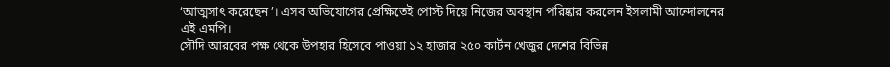‘আত্মসাৎ করেছেন’। এসব অভিযোগের প্রেক্ষিতেই পোস্ট দিয়ে নিজের অবস্থান পরিষ্কার করলেন ইসলামী আন্দোলনের এই এমপি।
সৌদি আরবের পক্ষ থেকে উপহার হিসেবে পাওয়া ১২ হাজার ২৫০ কার্টন খেজুর দেশের বিভিন্ন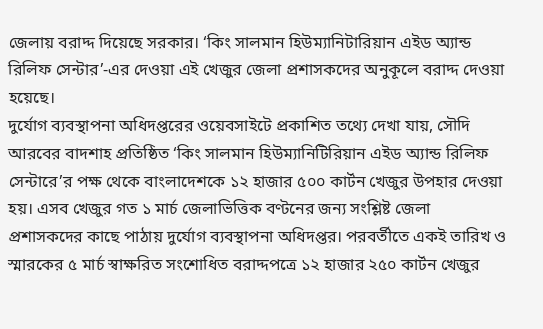জেলায় বরাদ্দ দিয়েছে সরকার। ‘কিং সালমান হিউম্যানিটারিয়ান এইড অ্যান্ড রিলিফ সেন্টার’-এর দেওয়া এই খেজুর জেলা প্রশাসকদের অনুকূলে বরাদ্দ দেওয়া হয়েছে।
দুর্যোগ ব্যবস্থাপনা অধিদপ্তরের ওয়েবসাইটে প্রকাশিত তথ্যে দেখা যায়, সৌদি আরবের বাদশাহ প্রতিষ্ঠিত ‘কিং সালমান হিউম্যানিটিরিয়ান এইড অ্যান্ড রিলিফ সেন্টারে’র পক্ষ থেকে বাংলাদেশকে ১২ হাজার ৫০০ কার্টন খেজুর উপহার দেওয়া হয়। এসব খেজুর গত ১ মার্চ জেলাভিত্তিক বণ্টনের জন্য সংশ্লিষ্ট জেলা প্রশাসকদের কাছে পাঠায় দুর্যোগ ব্যবস্থাপনা অধিদপ্তর। পরবর্তীতে একই তারিখ ও স্মারকের ৫ মার্চ স্বাক্ষরিত সংশোধিত বরাদ্দপত্রে ১২ হাজার ২৫০ কার্টন খেজুর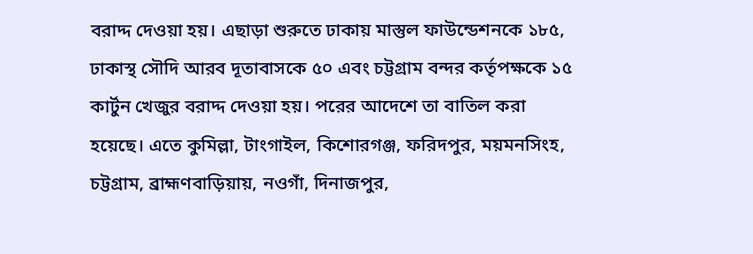বরাদ্দ দেওয়া হয়। এছাড়া শুরুতে ঢাকায় মাস্তুল ফাউন্ডেশনকে ১৮৫, ঢাকাস্থ সৌদি আরব দূতাবাসকে ৫০ এবং চট্টগ্রাম বন্দর কর্তৃপক্ষকে ১৫ কার্টুন খেজুর বরাদ্দ দেওয়া হয়। পরের আদেশে তা বাতিল করা হয়েছে। এতে কুমিল্লা, টাংগাইল, কিশোরগঞ্জ, ফরিদপুর, ময়মনসিংহ, চট্টগ্রাম, ব্রাহ্মণবাড়িয়ায়, নওগাঁ, দিনাজপুর,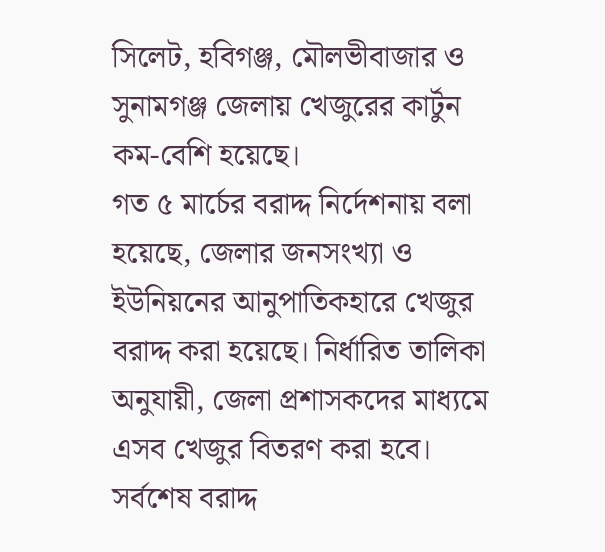সিলেট, হবিগঞ্জ, মৌলভীবাজার ও সুনামগঞ্জ জেলায় খেজুরের কার্টুন কম-বেশি হয়েছে।
গত ৫ মার্চের বরাদ্দ নির্দেশনায় বলা হয়েছে, জেলার জনসংখ্যা ও ইউনিয়নের আনুপাতিকহারে খেজুর বরাদ্দ করা হয়েছে। নির্ধারিত তালিকা অনুযায়ী, জেলা প্রশাসকদের মাধ্যমে এসব খেজুর বিতরণ করা হবে।
সর্বশেষ বরাদ্দ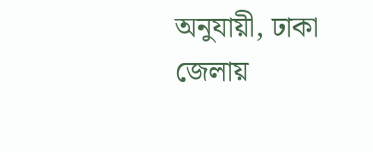অনুযায়ী, ঢাকা জেলায়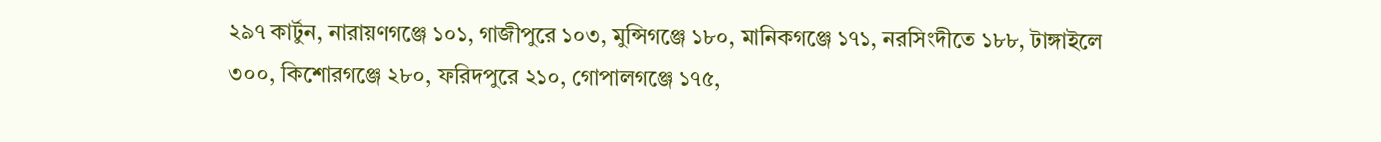২৯৭ কার্টুন, নারায়ণগঞ্জে ১০১, গাজীপুরে ১০৩, মুন্সিগঞ্জে ১৮০, মানিকগঞ্জে ১৭১, নরসিংদীতে ১৮৮, টাঙ্গাইলে ৩০০, কিশোরগঞ্জে ২৮০, ফরিদপুরে ২১০, গোপালগঞ্জে ১৭৫,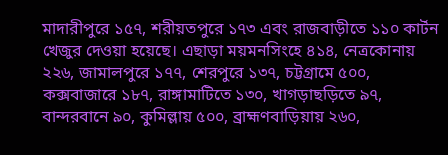মাদারীপুরে ১৫৭, শরীয়তপুরে ১৭৩ এবং রাজবাড়ীতে ১১০ কার্টন খেজুর দেওয়া হয়েছে। এছাড়া ময়মনসিংহে ৪১৪, নেত্রকোনায় ২২৬, জামালপুরে ১৭৭, শেরপুরে ১৩৭, চট্টগ্রামে ৫০০, কক্সবাজারে ১৮৭, রাঙ্গামাটিতে ১৩০, খাগড়াছড়িতে ৯৭, বান্দরবানে ৯০, কুমিল্লায় ৫০০, ব্রাহ্মণবাড়িয়ায় ২৬০,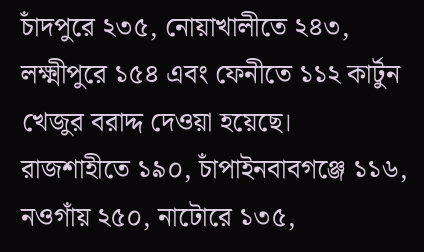চাঁদপুরে ২৩৫, নোয়াখালীতে ২৪৩, লক্ষ্মীপুরে ১৫৪ এবং ফেনীতে ১১২ কার্টুন খেজুর বরাদ্দ দেওয়া হয়েছে।
রাজশাহীতে ১৯০, চাঁপাইনবাবগঞ্জে ১১৬, নওগাঁয় ২৫০, নাটোরে ১৩৫,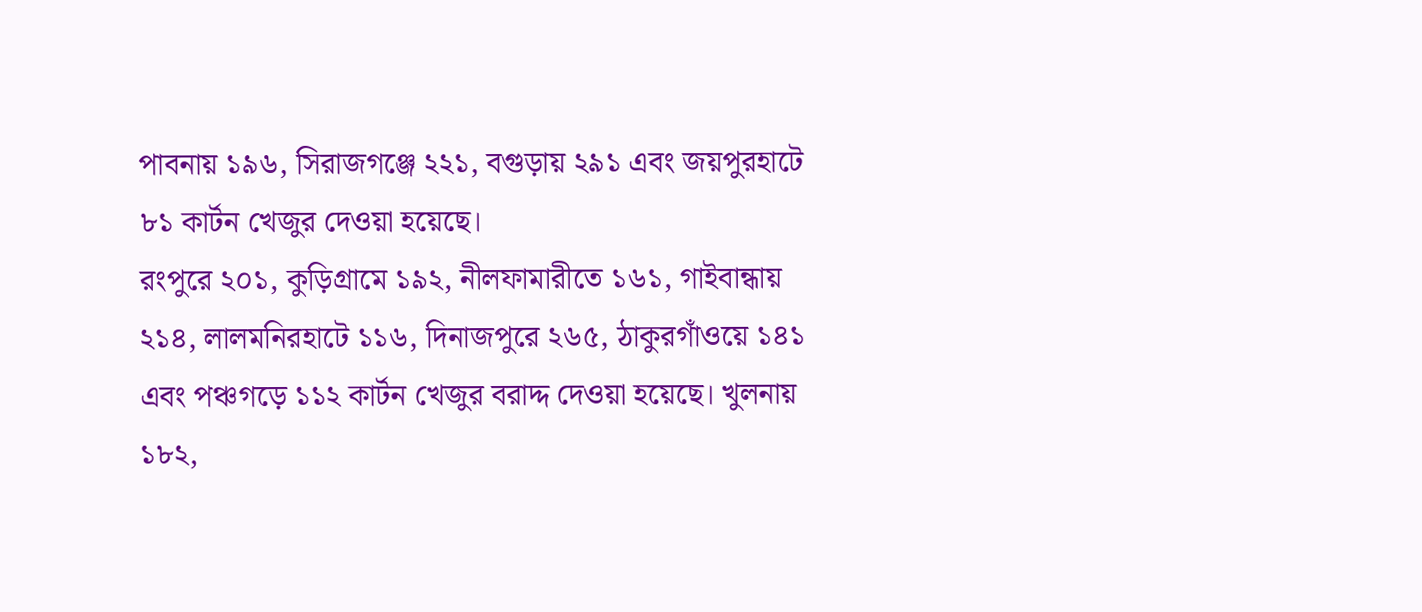পাবনায় ১৯৬, সিরাজগঞ্জে ২২১, বগুড়ায় ২৯১ এবং জয়পুরহাটে ৮১ কার্টন খেজুর দেওয়া হয়েছে।
রংপুরে ২০১, কুড়িগ্রামে ১৯২, নীলফামারীতে ১৬১, গাইবান্ধায় ২১৪, লালমনিরহাটে ১১৬, দিনাজপুরে ২৬৫, ঠাকুরগাঁওয়ে ১৪১ এবং পঞ্চগড়ে ১১২ কার্টন খেজুর বরাদ্দ দেওয়া হয়েছে। খুলনায় ১৮২,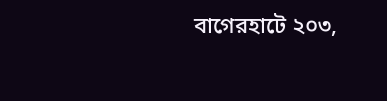বাগেরহাটে ২০৩,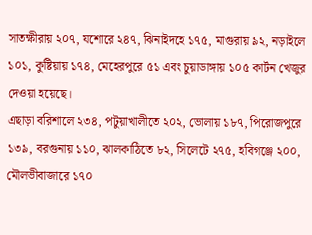সাতক্ষীরায় ২০৭, যশোরে ২৪৭, ঝিনাইদহে ১৭৫, মাগুরায় ৯২, নড়াইলে ১০১, কুষ্টিয়ায় ১৭৪, মেহেরপুরে ৫১ এবং চুয়াডাঙ্গায় ১০৫ কার্টন খেজুর দেওয়া হয়েছে।
এছাড়া বরিশালে ২৩৪, পটুয়াখালীতে ২০২, ভোলায় ১৮৭, পিরোজপুরে ১৩৯, বরগুনায় ১১০, ঝালকাঠিতে ৮২, সিলেটে ২৭৫, হবিগঞ্জে ২০০, মৌলভীবাজারে ১৭০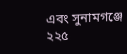এবং সুনামগঞ্জে ২২৫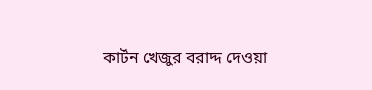কার্টন খেজুর বরাদ্দ দেওয়া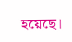হয়েছে।